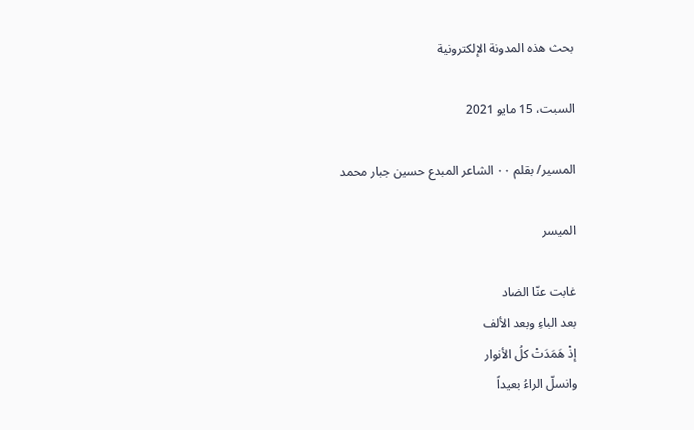بحث هذه المدونة الإلكترونية

السبت، 15 مايو 2021

المسير/ بقلم ٠٠ الشاعر المبدع حسين جبار محمد

الميسر

غابت عنّا الضاد
بعد الباءِ وبعد الألف
إذْ هَمَدَتْ كلُ الأنوار
وانسلّ الراءُ بعيداً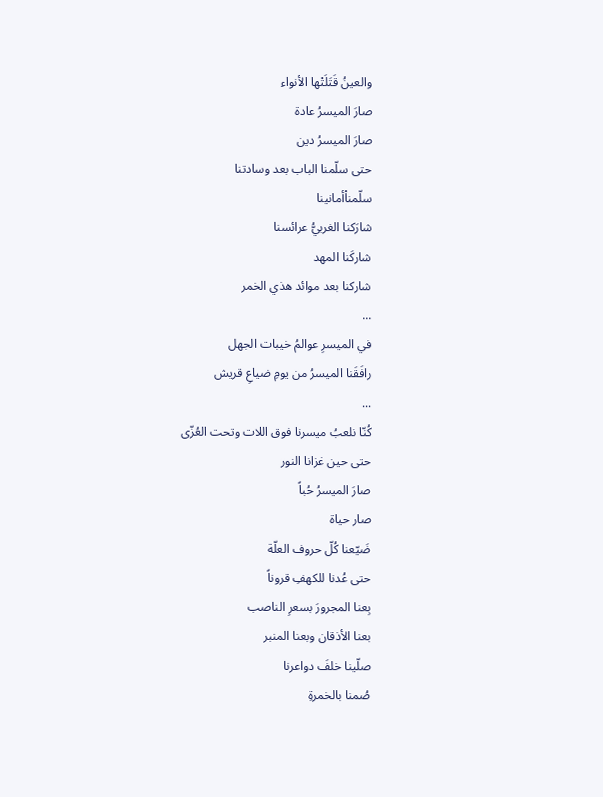والعينُ قَتَلَتْها الأنواء
صارَ الميسرُ عادة
صارَ الميسرُ دين
حتى سلّمنا الباب بعد وسادتنا
سلّمناْأمانينا
شارَكنا الغربيُّ عرائسنا
شاركَنا المهد
شاركنا بعد موائد هذي الخمر
...
في الميسرِ عوالمُ خيبات الجهل
رافَقَنا الميسرُ من يومِ ضياعِ قريش
...
كُنّا نلعبُ ميسرنا فوق اللات وتحت العُزّى
حتى حين غزانا النور
صارَ الميسرُ حُباً
صار حياة
ضَيّعنا كُلّ حروف العلّة
حتى عُدنا للكهفِ قروناً
بِعنا المجرورَ بسعرِ الناصب
بعنا الأذقان وبعنا المنبر
صلّينا خلفَ دواعرنا
صُمنا بالخمرةِ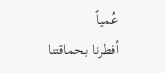عُمياً
أفطرنا بحماقتنا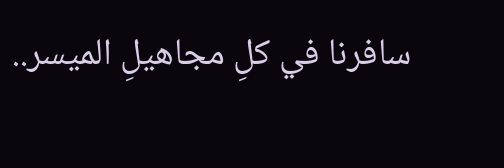سافرنا في كلِ مجاهيلِ الميسر..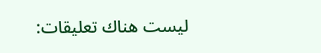ليست هناك تعليقات: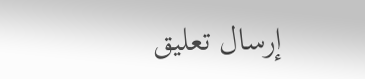إرسال تعليق